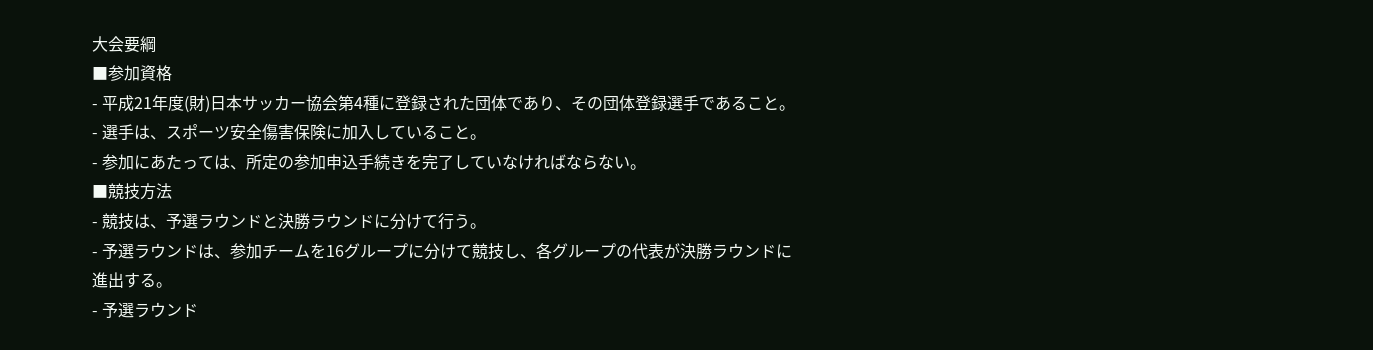大会要綱
■参加資格
- 平成21年度(財)日本サッカー協会第4種に登録された団体であり、その団体登録選手であること。
- 選手は、スポーツ安全傷害保険に加入していること。
- 参加にあたっては、所定の参加申込手続きを完了していなければならない。
■競技方法
- 競技は、予選ラウンドと決勝ラウンドに分けて行う。
- 予選ラウンドは、参加チームを16グループに分けて競技し、各グループの代表が決勝ラウンドに進出する。
- 予選ラウンド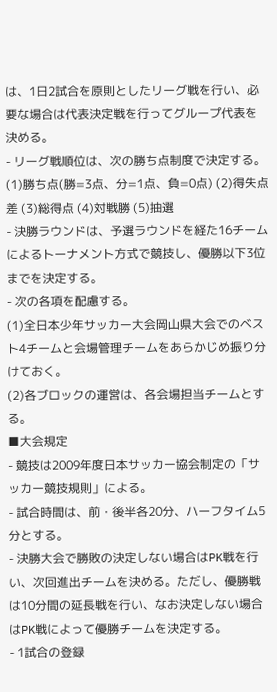は、1日2試合を原則としたリーグ戦を行い、必要な場合は代表決定戦を行ってグループ代表を決める。
- リーグ戦順位は、次の勝ち点制度で決定する。
(1)勝ち点(勝=3点、分=1点、負=0点) (2)得失点差 (3)総得点 (4)対戦勝 (5)抽選
- 決勝ラウンドは、予選ラウンドを経た16チームによるトーナメント方式で競技し、優勝以下3位までを決定する。
- 次の各項を配慮する。
(1)全日本少年サッカー大会岡山県大会でのベスト4チームと会場管理チームをあらかじめ振り分けておく。
(2)各ブロックの運営は、各会場担当チームとする。
■大会規定
- 競技は2009年度日本サッカー協会制定の「サッカー競技規則」による。
- 試合時間は、前・後半各20分、ハーフタイム5分とする。
- 決勝大会で勝敗の決定しない場合はPK戦を行い、次回進出チームを決める。ただし、優勝戦は10分間の延長戦を行い、なお決定しない場合はPK戦によって優勝チームを決定する。
- 1試合の登録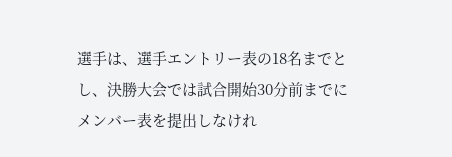選手は、選手エントリー表の18名までとし、決勝大会では試合開始30分前までにメンバー表を提出しなけれ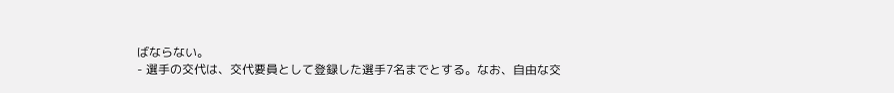ばならない。
- 選手の交代は、交代要員として登録した選手7名までとする。なお、自由な交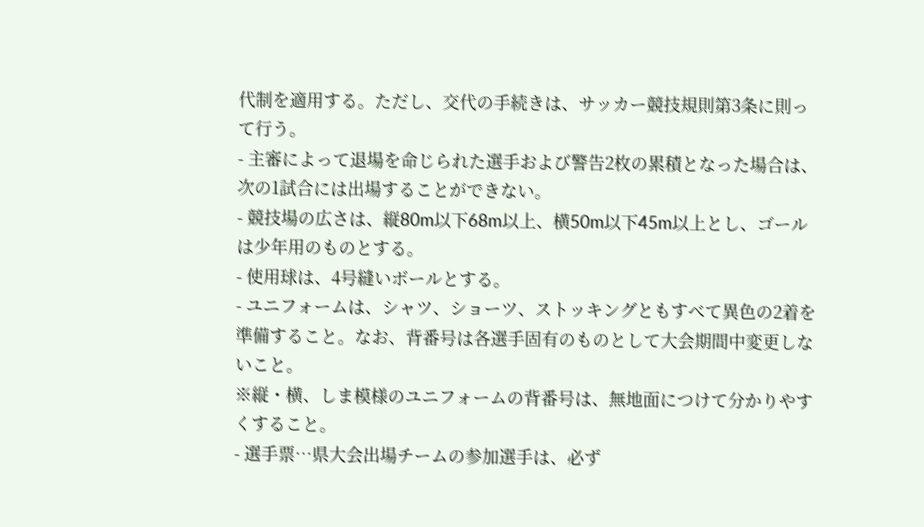代制を適用する。ただし、交代の手続きは、サッカー競技規則第3条に則って行う。
- 主審によって退場を命じられた選手および警告2枚の累積となった場合は、次の1試合には出場することができない。
- 競技場の広さは、縦80m以下68m以上、横50m以下45m以上とし、ゴールは少年用のものとする。
- 使用球は、4号縫いボールとする。
- ユニフォームは、シャツ、ショーツ、ストッキングともすべて異色の2着を準備すること。なお、背番号は各選手固有のものとして大会期間中変更しないこと。
※縦・横、しま模様のユニフォームの背番号は、無地面につけて分かりやすくすること。
- 選手票…県大会出場チームの参加選手は、必ず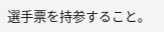選手票を持参すること。